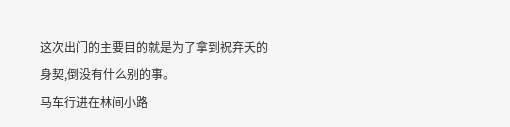这次出门的主要目的就是为了拿到祝弃夭的身契,倒没有什么别的事。
马车行进在林间小路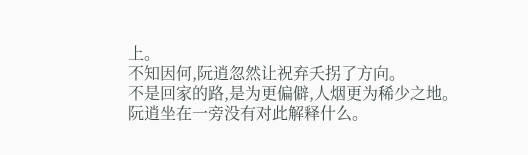上。
不知因何,阮逍忽然让祝弃夭拐了方向。
不是回家的路,是为更偏僻,人烟更为稀少之地。
阮逍坐在一旁没有对此解释什么。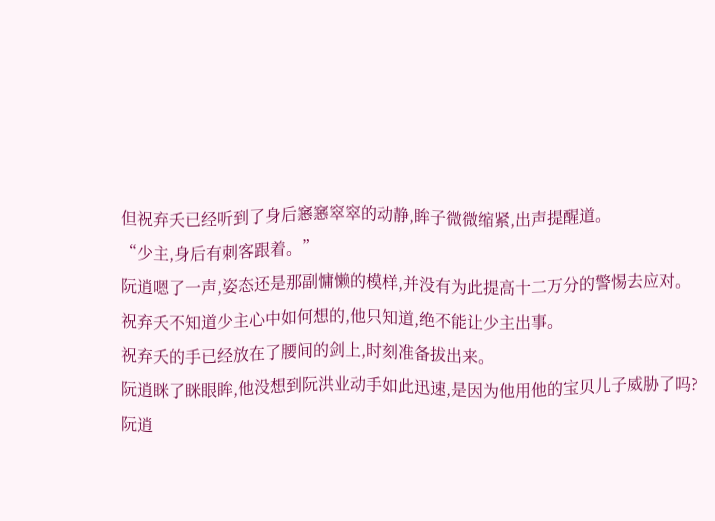但祝弃夭已经听到了身后窸窸窣窣的动静,眸子微微缩紧,出声提醒道。
“少主,身后有刺客跟着。”
阮逍嗯了一声,姿态还是那副慵懒的模样,并没有为此提高十二万分的警惕去应对。
祝弃夭不知道少主心中如何想的,他只知道,绝不能让少主出事。
祝弃夭的手已经放在了腰间的剑上,时刻准备拔出来。
阮逍眯了眯眼眸,他没想到阮洪业动手如此迅速,是因为他用他的宝贝儿子威胁了吗?
阮逍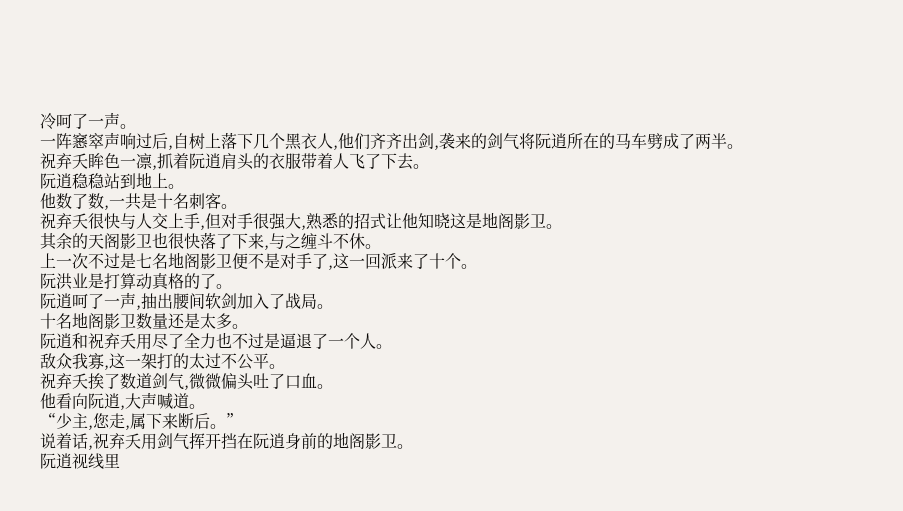冷呵了一声。
一阵窸窣声响过后,自树上落下几个黑衣人,他们齐齐出剑,袭来的剑气将阮逍所在的马车劈成了两半。
祝弃夭眸色一凛,抓着阮逍肩头的衣服带着人飞了下去。
阮逍稳稳站到地上。
他数了数,一共是十名刺客。
祝弃夭很快与人交上手,但对手很强大,熟悉的招式让他知晓这是地阁影卫。
其余的天阁影卫也很快落了下来,与之缠斗不休。
上一次不过是七名地阁影卫便不是对手了,这一回派来了十个。
阮洪业是打算动真格的了。
阮逍呵了一声,抽出腰间软剑加入了战局。
十名地阁影卫数量还是太多。
阮逍和祝弃夭用尽了全力也不过是逼退了一个人。
敌众我寡,这一架打的太过不公平。
祝弃夭挨了数道剑气,微微偏头吐了口血。
他看向阮逍,大声喊道。
“少主,您走,属下来断后。”
说着话,祝弃夭用剑气挥开挡在阮逍身前的地阁影卫。
阮逍视线里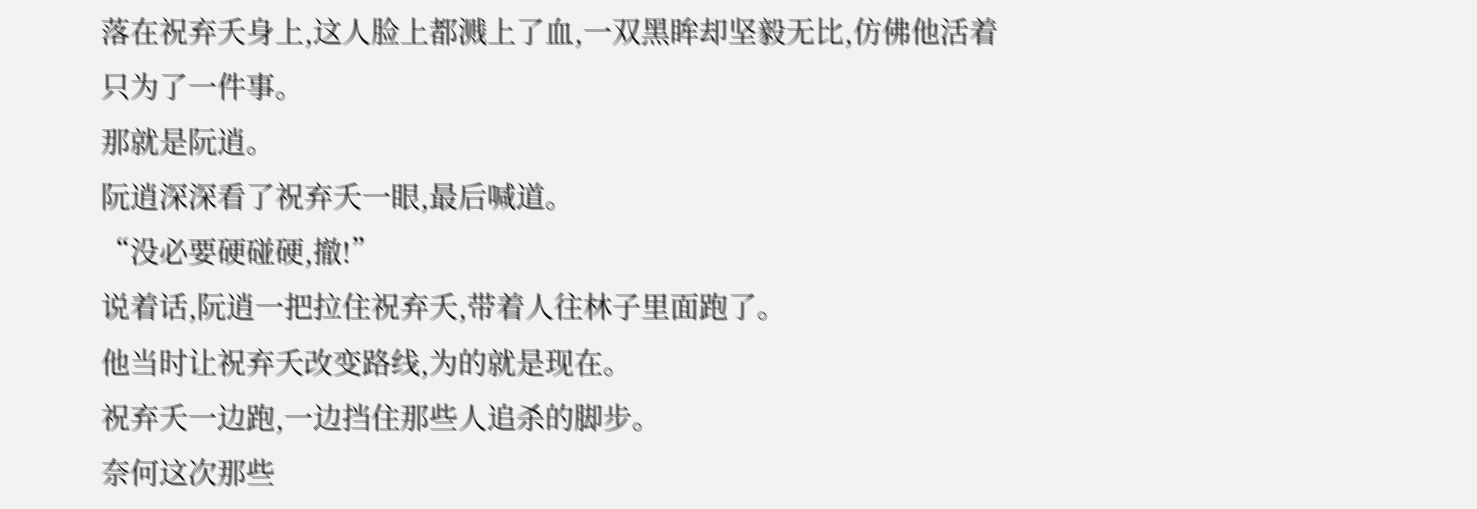落在祝弃夭身上,这人脸上都溅上了血,一双黑眸却坚毅无比,仿佛他活着只为了一件事。
那就是阮逍。
阮逍深深看了祝弃夭一眼,最后喊道。
“没必要硬碰硬,撤!”
说着话,阮逍一把拉住祝弃夭,带着人往林子里面跑了。
他当时让祝弃夭改变路线,为的就是现在。
祝弃夭一边跑,一边挡住那些人追杀的脚步。
奈何这次那些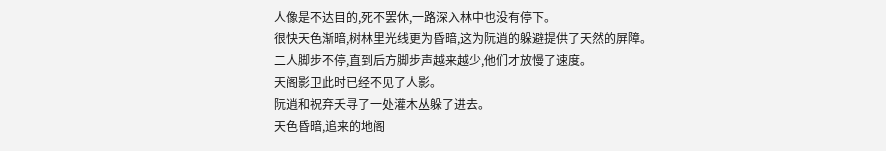人像是不达目的,死不罢休,一路深入林中也没有停下。
很快天色渐暗,树林里光线更为昏暗,这为阮逍的躲避提供了天然的屏障。
二人脚步不停,直到后方脚步声越来越少,他们才放慢了速度。
天阁影卫此时已经不见了人影。
阮逍和祝弃夭寻了一处灌木丛躲了进去。
天色昏暗,追来的地阁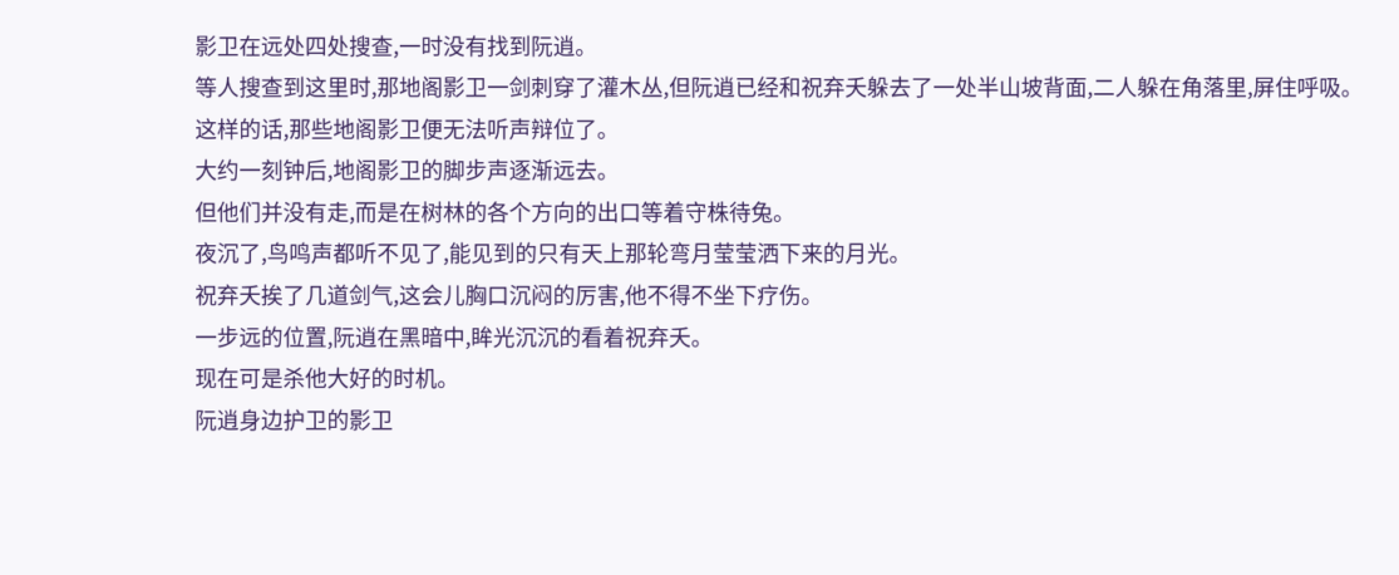影卫在远处四处搜查,一时没有找到阮逍。
等人搜查到这里时,那地阁影卫一剑刺穿了灌木丛,但阮逍已经和祝弃夭躲去了一处半山坡背面,二人躲在角落里,屏住呼吸。
这样的话,那些地阁影卫便无法听声辩位了。
大约一刻钟后,地阁影卫的脚步声逐渐远去。
但他们并没有走,而是在树林的各个方向的出口等着守株待兔。
夜沉了,鸟鸣声都听不见了,能见到的只有天上那轮弯月莹莹洒下来的月光。
祝弃夭挨了几道剑气,这会儿胸口沉闷的厉害,他不得不坐下疗伤。
一步远的位置,阮逍在黑暗中,眸光沉沉的看着祝弃夭。
现在可是杀他大好的时机。
阮逍身边护卫的影卫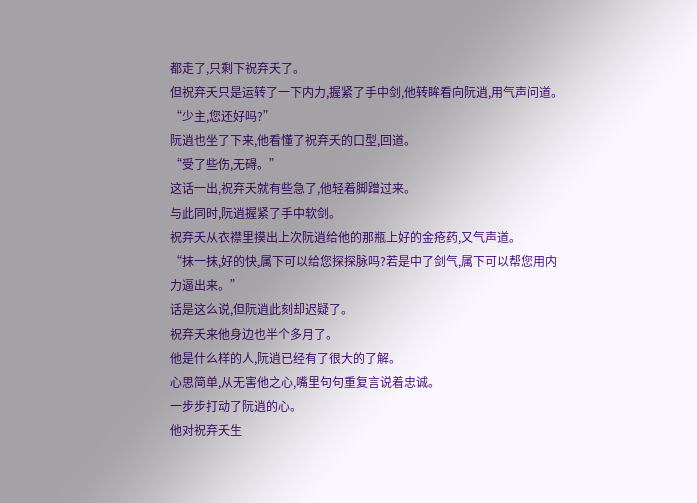都走了,只剩下祝弃夭了。
但祝弃夭只是运转了一下内力,握紧了手中剑,他转眸看向阮逍,用气声问道。
“少主,您还好吗?”
阮逍也坐了下来,他看懂了祝弃夭的口型,回道。
“受了些伤,无碍。”
这话一出,祝弃夭就有些急了,他轻着脚蹭过来。
与此同时,阮逍握紧了手中软剑。
祝弃夭从衣襟里摸出上次阮逍给他的那瓶上好的金疮药,又气声道。
“抹一抹,好的快,属下可以给您探探脉吗?若是中了剑气,属下可以帮您用内力逼出来。”
话是这么说,但阮逍此刻却迟疑了。
祝弃夭来他身边也半个多月了。
他是什么样的人,阮逍已经有了很大的了解。
心思简单,从无害他之心,嘴里句句重复言说着忠诚。
一步步打动了阮逍的心。
他对祝弃夭生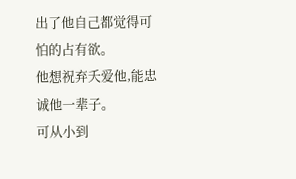出了他自己都觉得可怕的占有欲。
他想祝弃夭爱他,能忠诚他一辈子。
可从小到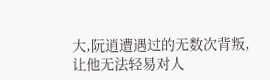大,阮逍遭遇过的无数次背叛,让他无法轻易对人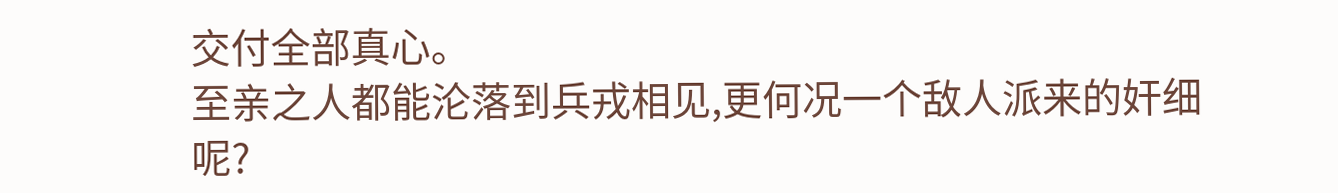交付全部真心。
至亲之人都能沦落到兵戎相见,更何况一个敌人派来的奸细呢?